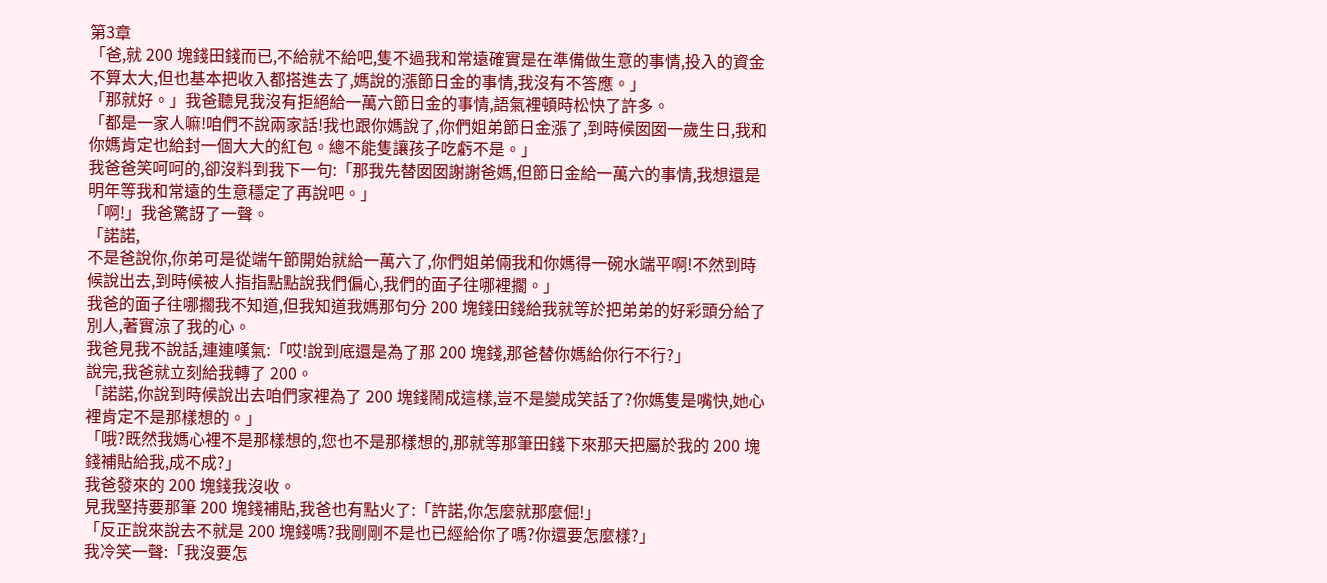第3章
「爸,就 200 塊錢田錢而已,不給就不給吧,隻不過我和常遠確實是在準備做生意的事情,投入的資金不算太大,但也基本把收入都搭進去了,媽說的漲節日金的事情,我沒有不答應。」
「那就好。」我爸聽見我沒有拒絕給一萬六節日金的事情,語氣裡頓時松快了許多。
「都是一家人嘛!咱們不說兩家話!我也跟你媽說了,你們姐弟節日金漲了,到時候囡囡一歲生日,我和你媽肯定也給封一個大大的紅包。總不能隻讓孩子吃虧不是。」
我爸爸笑呵呵的,卻沒料到我下一句:「那我先替囡囡謝謝爸媽,但節日金給一萬六的事情,我想還是明年等我和常遠的生意穩定了再說吧。」
「啊!」我爸驚訝了一聲。
「諾諾,
不是爸說你,你弟可是從端午節開始就給一萬六了,你們姐弟倆我和你媽得一碗水端平啊!不然到時候說出去,到時候被人指指點點說我們偏心,我們的面子往哪裡擱。」
我爸的面子往哪擱我不知道,但我知道我媽那句分 200 塊錢田錢給我就等於把弟弟的好彩頭分給了別人,著實涼了我的心。
我爸見我不說話,連連嘆氣:「哎!說到底還是為了那 200 塊錢,那爸替你媽給你行不行?」
說完,我爸就立刻給我轉了 200。
「諾諾,你說到時候說出去咱們家裡為了 200 塊錢鬧成這樣,豈不是變成笑話了?你媽隻是嘴快,她心裡肯定不是那樣想的。」
「哦?既然我媽心裡不是那樣想的,您也不是那樣想的,那就等那筆田錢下來那天把屬於我的 200 塊錢補貼給我,成不成?」
我爸發來的 200 塊錢我沒收。
見我堅持要那筆 200 塊錢補貼,我爸也有點火了:「許諾,你怎麼就那麼倔!」
「反正說來說去不就是 200 塊錢嗎?我剛剛不是也已經給你了嗎?你還要怎麼樣?」
我冷笑一聲:「我沒要怎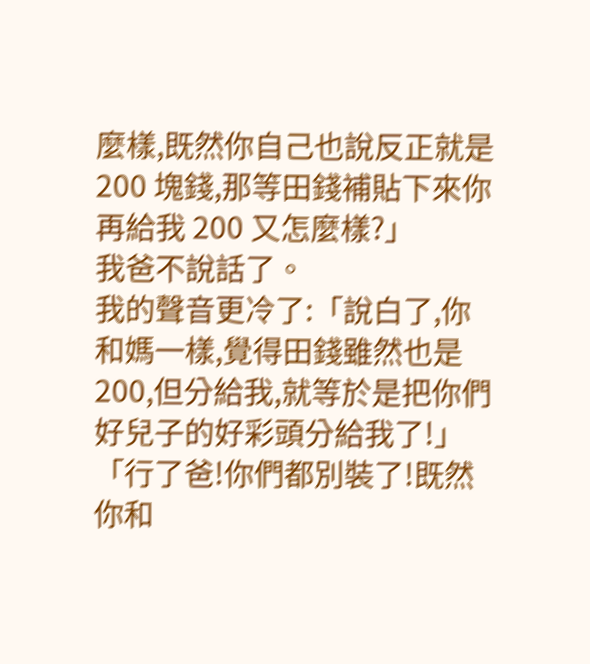麼樣,既然你自己也說反正就是 200 塊錢,那等田錢補貼下來你再給我 200 又怎麼樣?」
我爸不說話了。
我的聲音更冷了:「說白了,你和媽一樣,覺得田錢雖然也是 200,但分給我,就等於是把你們好兒子的好彩頭分給我了!」
「行了爸!你們都別裝了!既然你和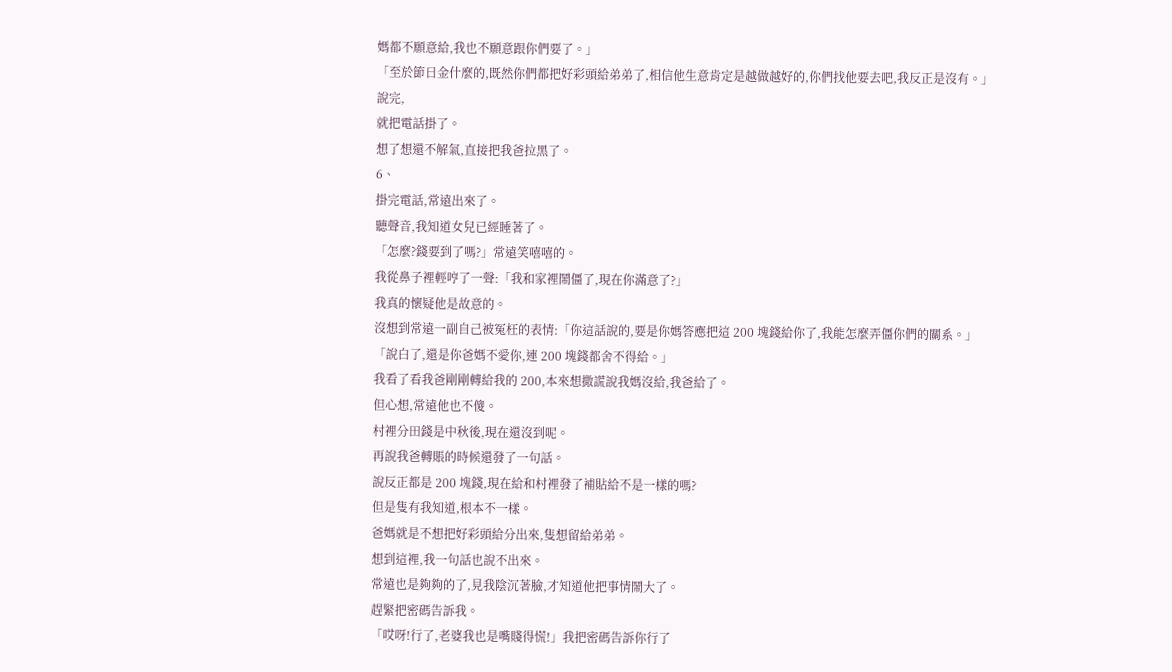媽都不願意給,我也不願意跟你們要了。」
「至於節日金什麼的,既然你們都把好彩頭給弟弟了,相信他生意肯定是越做越好的,你們找他要去吧,我反正是沒有。」
說完,
就把電話掛了。
想了想還不解氣,直接把我爸拉黑了。
6、
掛完電話,常遠出來了。
聽聲音,我知道女兒已經睡著了。
「怎麼?錢要到了嗎?」常遠笑嘻嘻的。
我從鼻子裡輕哼了一聲:「我和家裡鬧僵了,現在你滿意了?」
我真的懷疑他是故意的。
沒想到常遠一副自己被冤枉的表情:「你這話說的,要是你媽答應把這 200 塊錢給你了,我能怎麼弄僵你們的關系。」
「說白了,還是你爸媽不愛你,連 200 塊錢都舍不得給。」
我看了看我爸剛剛轉給我的 200,本來想撒謊說我媽沒給,我爸給了。
但心想,常遠他也不傻。
村裡分田錢是中秋後,現在還沒到呢。
再說我爸轉賬的時候還發了一句話。
說反正都是 200 塊錢,現在給和村裡發了補貼給不是一樣的嗎?
但是隻有我知道,根本不一樣。
爸媽就是不想把好彩頭給分出來,隻想留給弟弟。
想到這裡,我一句話也說不出來。
常遠也是夠夠的了,見我陰沉著臉,才知道他把事情鬧大了。
趕緊把密碼告訴我。
「哎呀!行了,老婆我也是嘴賤得慌!」我把密碼告訴你行了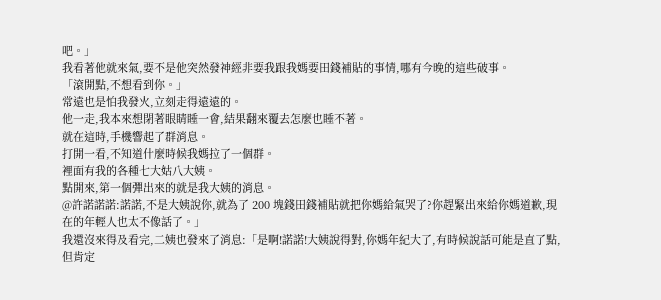吧。」
我看著他就來氣,要不是他突然發神經非要我跟我媽要田錢補貼的事情,哪有今晚的這些破事。
「滾開點,不想看到你。」
常遠也是怕我發火,立刻走得遠遠的。
他一走,我本來想閉著眼睛睡一會,結果翻來覆去怎麼也睡不著。
就在這時,手機響起了群消息。
打開一看,不知道什麼時候我媽拉了一個群。
裡面有我的各種七大姑八大姨。
點開來,第一個彈出來的就是我大姨的消息。
@許諾諾諾:諾諾,不是大姨說你,就為了 200 塊錢田錢補貼就把你媽給氣哭了?你趕緊出來給你媽道歉,現在的年輕人也太不像話了。」
我還沒來得及看完,二姨也發來了消息:「是啊!諾諾!大姨說得對,你媽年紀大了,有時候說話可能是直了點,但肯定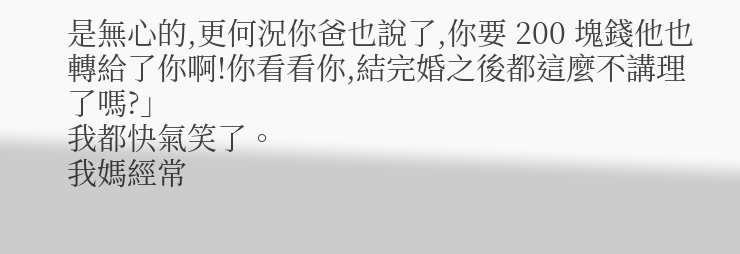是無心的,更何況你爸也說了,你要 200 塊錢他也轉給了你啊!你看看你,結完婚之後都這麼不講理了嗎?」
我都快氣笑了。
我媽經常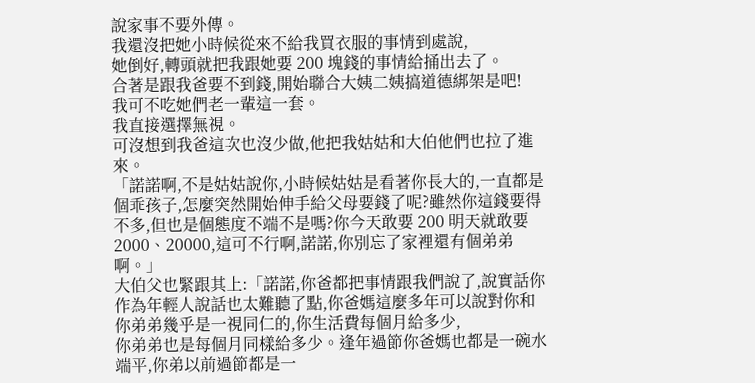說家事不要外傳。
我還沒把她小時候從來不給我買衣服的事情到處說,
她倒好,轉頭就把我跟她要 200 塊錢的事情給捅出去了。
合著是跟我爸要不到錢,開始聯合大姨二姨搞道德綁架是吧!
我可不吃她們老一輩這一套。
我直接選擇無視。
可沒想到我爸這次也沒少做,他把我姑姑和大伯他們也拉了進來。
「諾諾啊,不是姑姑說你,小時候姑姑是看著你長大的,一直都是個乖孩子,怎麼突然開始伸手給父母要錢了呢?雖然你這錢要得不多,但也是個態度不端不是嗎?你今天敢要 200 明天就敢要 2000、20000,這可不行啊,諾諾,你別忘了家裡還有個弟弟啊。」
大伯父也緊跟其上:「諾諾,你爸都把事情跟我們說了,說實話你作為年輕人說話也太難聽了點,你爸媽這麼多年可以說對你和你弟弟幾乎是一視同仁的,你生活費每個月給多少,
你弟弟也是每個月同樣給多少。逢年過節你爸媽也都是一碗水端平,你弟以前過節都是一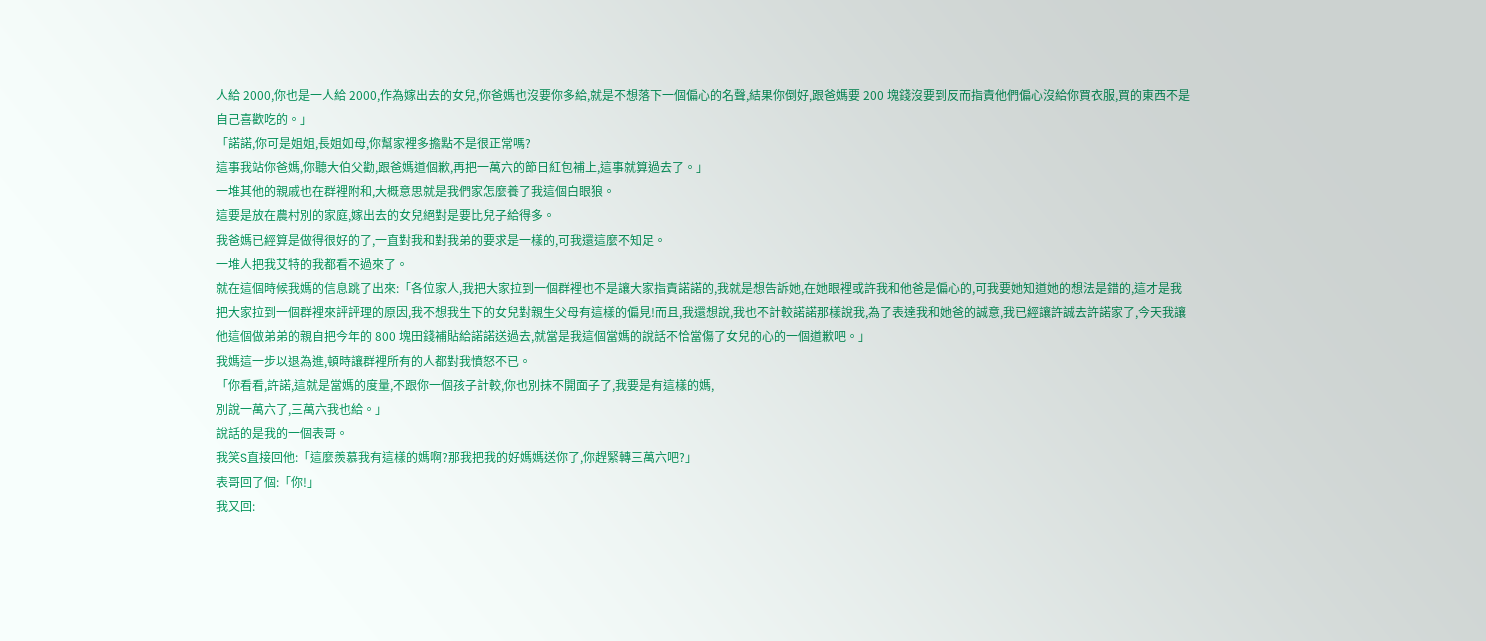人給 2000,你也是一人給 2000,作為嫁出去的女兒,你爸媽也沒要你多給,就是不想落下一個偏心的名聲,結果你倒好,跟爸媽要 200 塊錢沒要到反而指責他們偏心沒給你買衣服,買的東西不是自己喜歡吃的。」
「諾諾,你可是姐姐,長姐如母,你幫家裡多擔點不是很正常嗎?
這事我站你爸媽,你聽大伯父勸,跟爸媽道個歉,再把一萬六的節日紅包補上,這事就算過去了。」
一堆其他的親戚也在群裡附和,大概意思就是我們家怎麼養了我這個白眼狼。
這要是放在農村別的家庭,嫁出去的女兒絕對是要比兒子給得多。
我爸媽已經算是做得很好的了,一直對我和對我弟的要求是一樣的,可我還這麼不知足。
一堆人把我艾特的我都看不過來了。
就在這個時候我媽的信息跳了出來:「各位家人,我把大家拉到一個群裡也不是讓大家指責諾諾的,我就是想告訴她,在她眼裡或許我和他爸是偏心的,可我要她知道她的想法是錯的,這才是我把大家拉到一個群裡來評評理的原因,我不想我生下的女兒對親生父母有這樣的偏見!而且,我還想說,我也不計較諾諾那樣說我,為了表達我和她爸的誠意,我已經讓許誠去許諾家了,今天我讓他這個做弟弟的親自把今年的 800 塊田錢補貼給諾諾送過去,就當是我這個當媽的說話不恰當傷了女兒的心的一個道歉吧。」
我媽這一步以退為進,頓時讓群裡所有的人都對我憤怒不已。
「你看看,許諾,這就是當媽的度量,不跟你一個孩子計較,你也別抹不開面子了,我要是有這樣的媽,
別說一萬六了,三萬六我也給。」
說話的是我的一個表哥。
我笑S直接回他:「這麼羨慕我有這樣的媽啊?那我把我的好媽媽送你了,你趕緊轉三萬六吧?」
表哥回了個:「你!」
我又回: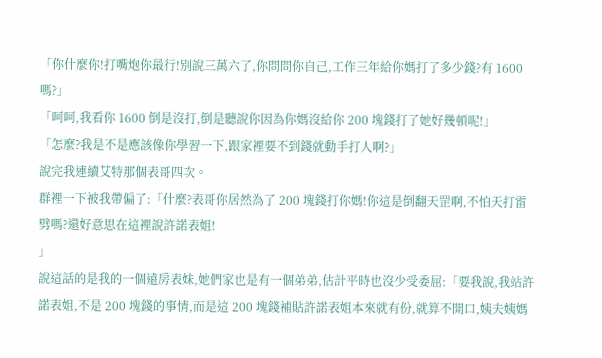「你什麼你!打嘴炮你最行!別說三萬六了,你問問你自己,工作三年給你媽打了多少錢?有 1600 嗎?」
「呵呵,我看你 1600 倒是沒打,倒是聽說你因為你媽沒給你 200 塊錢打了她好幾頓呢!」
「怎麼?我是不是應該像你學習一下,跟家裡要不到錢就動手打人啊?」
說完我連續艾特那個表哥四次。
群裡一下被我帶偏了:「什麼?表哥你居然為了 200 塊錢打你媽!你這是倒翻天罡啊,不怕天打雷劈嗎?還好意思在這裡說許諾表姐!
」
說這話的是我的一個遠房表妹,她們家也是有一個弟弟,估計平時也沒少受委屈:「要我說,我站許諾表姐,不是 200 塊錢的事情,而是這 200 塊錢補貼許諾表姐本來就有份,就算不開口,姨夫姨媽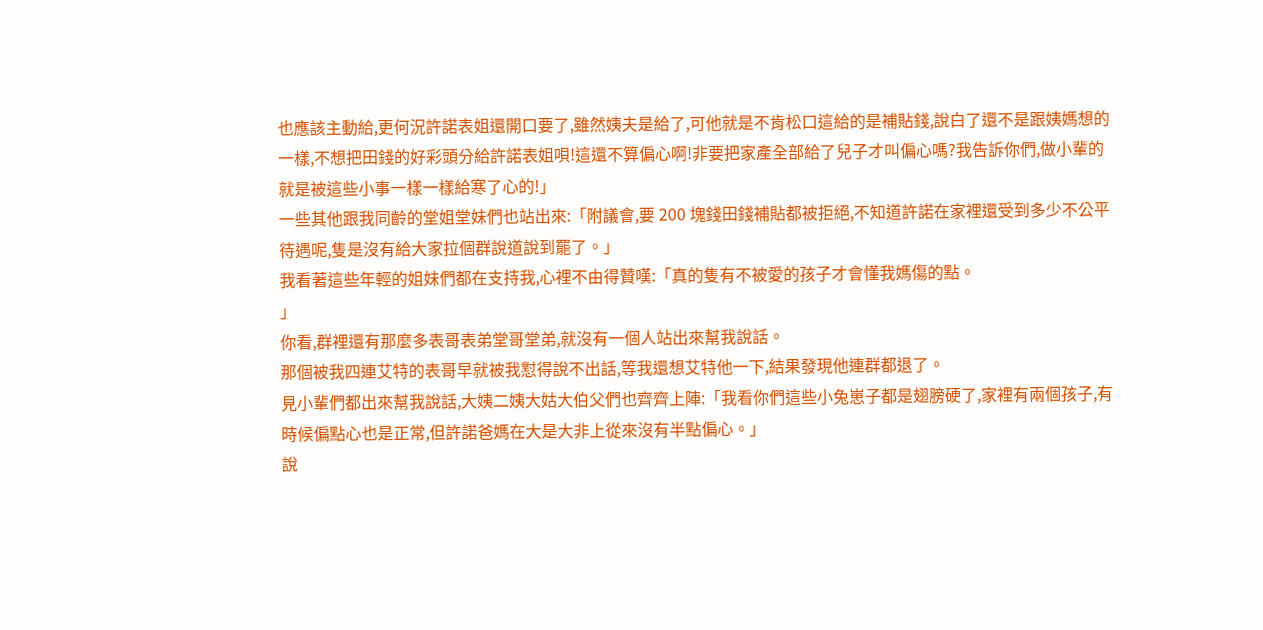也應該主動給,更何況許諾表姐還開口要了,雖然姨夫是給了,可他就是不肯松口這給的是補貼錢,說白了還不是跟姨媽想的一樣,不想把田錢的好彩頭分給許諾表姐唄!這還不算偏心啊!非要把家產全部給了兒子才叫偏心嗎?我告訴你們,做小輩的就是被這些小事一樣一樣給寒了心的!」
一些其他跟我同齡的堂姐堂妹們也站出來:「附議會,要 200 塊錢田錢補貼都被拒絕,不知道許諾在家裡還受到多少不公平待遇呢,隻是沒有給大家拉個群說道說到罷了。」
我看著這些年輕的姐妹們都在支持我,心裡不由得贊嘆:「真的隻有不被愛的孩子才會懂我媽傷的點。
」
你看,群裡還有那麼多表哥表弟堂哥堂弟,就沒有一個人站出來幫我說話。
那個被我四連艾特的表哥早就被我懟得說不出話,等我還想艾特他一下,結果發現他連群都退了。
見小輩們都出來幫我說話,大姨二姨大姑大伯父們也齊齊上陣:「我看你們這些小兔崽子都是翅膀硬了,家裡有兩個孩子,有時候偏點心也是正常,但許諾爸媽在大是大非上從來沒有半點偏心。」
說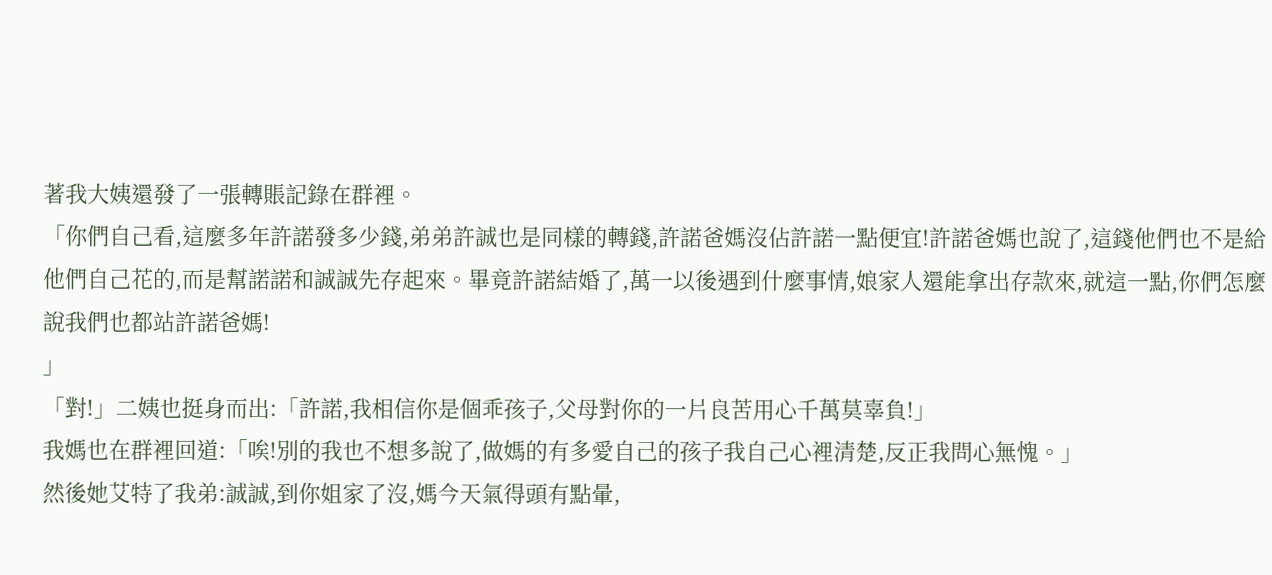著我大姨還發了一張轉賬記錄在群裡。
「你們自己看,這麼多年許諾發多少錢,弟弟許誠也是同樣的轉錢,許諾爸媽沒佔許諾一點便宜!許諾爸媽也說了,這錢他們也不是給他們自己花的,而是幫諾諾和誠誠先存起來。畢竟許諾結婚了,萬一以後遇到什麼事情,娘家人還能拿出存款來,就這一點,你們怎麼說我們也都站許諾爸媽!
」
「對!」二姨也挺身而出:「許諾,我相信你是個乖孩子,父母對你的一片良苦用心千萬莫辜負!」
我媽也在群裡回道:「唉!別的我也不想多說了,做媽的有多愛自己的孩子我自己心裡清楚,反正我問心無愧。」
然後她艾特了我弟:誠誠,到你姐家了沒,媽今天氣得頭有點暈,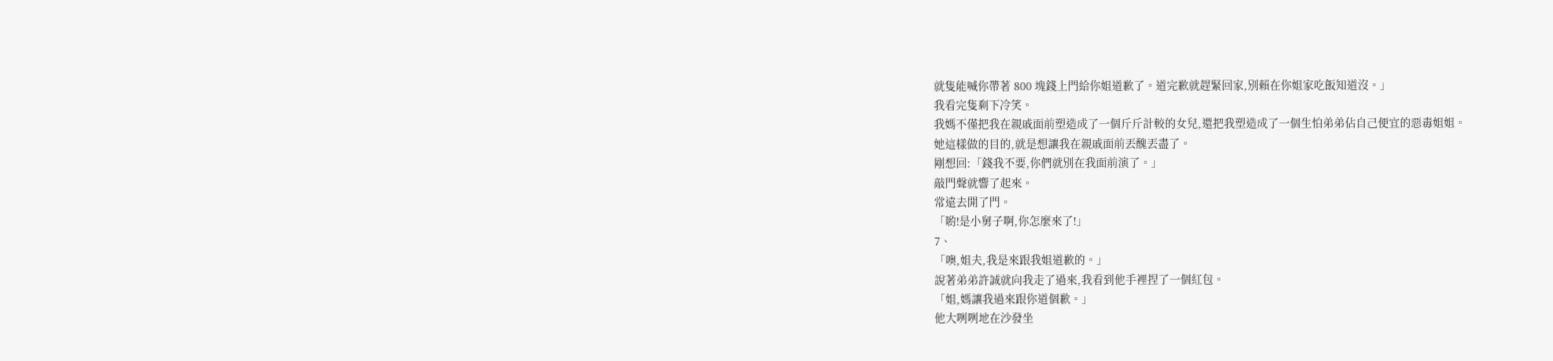就隻能喊你帶著 800 塊錢上門給你姐道歉了。道完歉就趕緊回家,別賴在你姐家吃飯知道沒。」
我看完隻剩下冷笑。
我媽不僅把我在親戚面前塑造成了一個斤斤計較的女兒,還把我塑造成了一個生怕弟弟佔自己便宜的惡毒姐姐。
她這樣做的目的,就是想讓我在親戚面前丟醜丟盡了。
剛想回:「錢我不要,你們就別在我面前演了。」
敲門聲就響了起來。
常遠去開了門。
「喲!是小舅子啊,你怎麼來了!」
7、
「噢,姐夫,我是來跟我姐道歉的。」
說著弟弟許誠就向我走了過來,我看到他手裡捏了一個紅包。
「姐,媽讓我過來跟你道個歉。」
他大咧咧地在沙發坐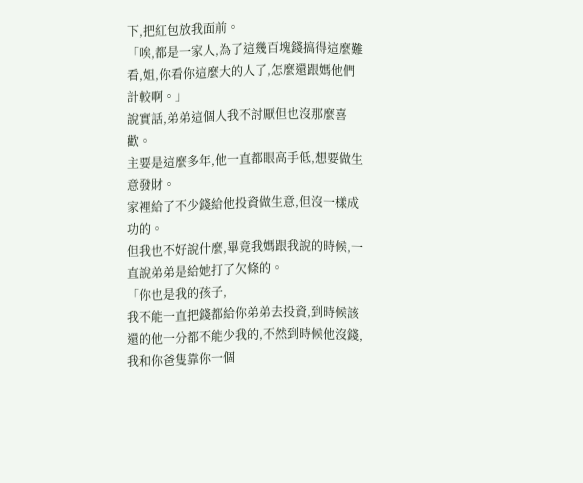下,把紅包放我面前。
「唉,都是一家人,為了這幾百塊錢搞得這麼難看,姐,你看你這麼大的人了,怎麼還跟媽他們計較啊。」
說實話,弟弟這個人我不討厭但也沒那麼喜歡。
主要是這麼多年,他一直都眼高手低,想要做生意發財。
家裡給了不少錢給他投資做生意,但沒一樣成功的。
但我也不好說什麼,畢竟我媽跟我說的時候,一直說弟弟是給她打了欠條的。
「你也是我的孩子,
我不能一直把錢都給你弟弟去投資,到時候該還的他一分都不能少我的,不然到時候他沒錢,我和你爸隻靠你一個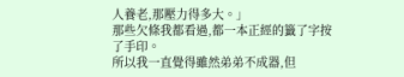人養老,那壓力得多大。」
那些欠條我都看過,都一本正經的籤了字按了手印。
所以我一直覺得雖然弟弟不成器,但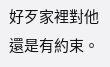好歹家裡對他還是有約束。